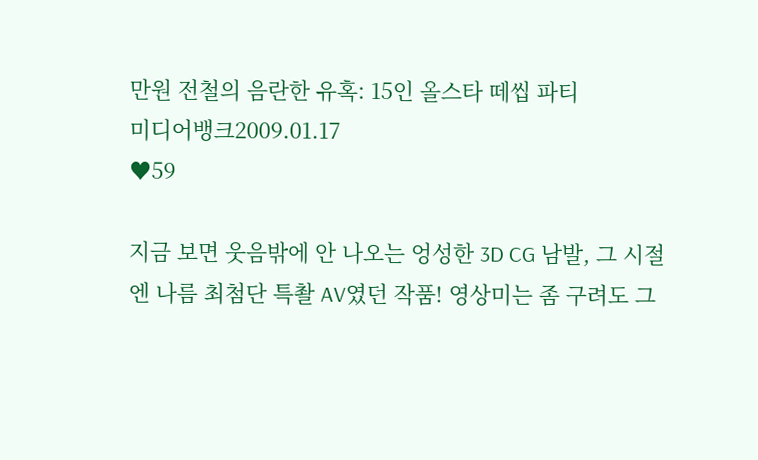만원 전철의 음란한 유혹: 15인 올스타 떼씹 파티
미디어뱅크2009.01.17
♥59

지금 보면 웃음밖에 안 나오는 엉성한 3D CG 남발, 그 시절엔 나름 최첨단 특촬 AV였던 작품! 영상미는 좀 구려도 그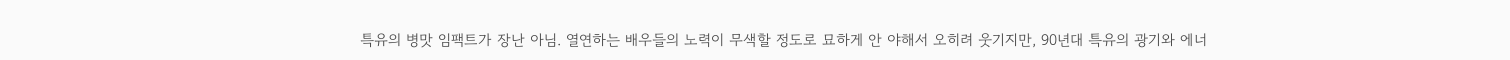특유의 병맛 임팩트가 장난 아님. 열연하는 배우들의 노력이 무색할 정도로 묘하게 안 야해서 오히려 웃기지만, 90년대 특유의 광기와 에너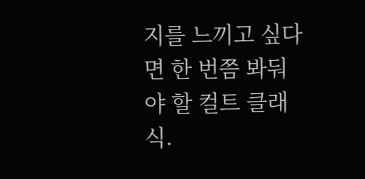지를 느끼고 싶다면 한 번쯤 봐둬야 할 컬트 클래식.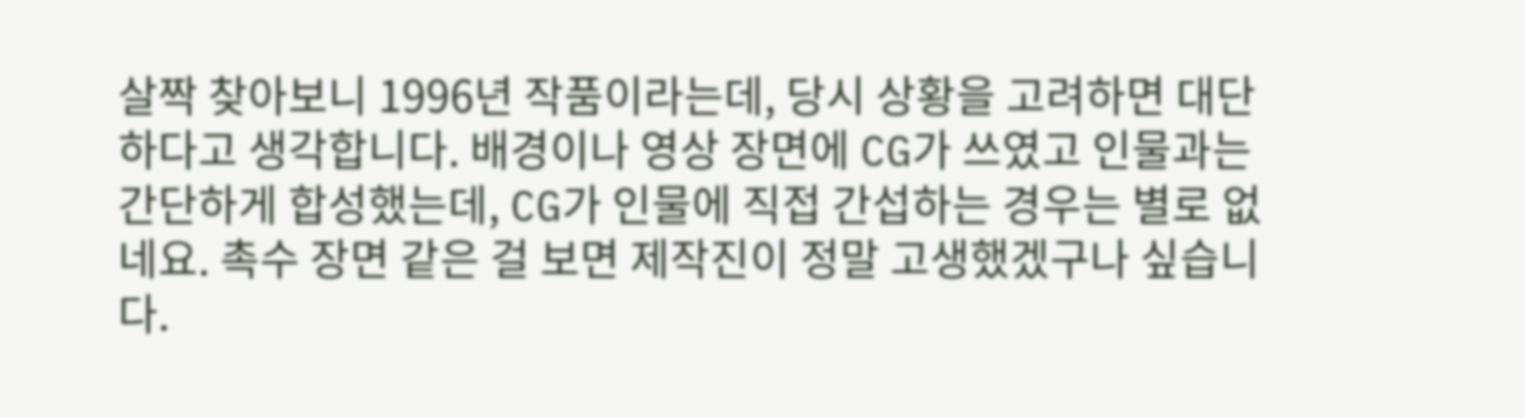살짝 찾아보니 1996년 작품이라는데, 당시 상황을 고려하면 대단하다고 생각합니다. 배경이나 영상 장면에 CG가 쓰였고 인물과는 간단하게 합성했는데, CG가 인물에 직접 간섭하는 경우는 별로 없네요. 촉수 장면 같은 걸 보면 제작진이 정말 고생했겠구나 싶습니다.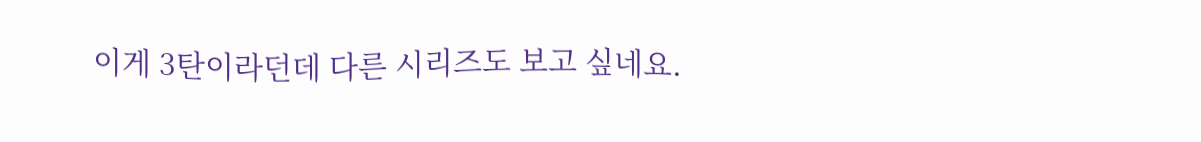이게 3탄이라던데 다른 시리즈도 보고 싶네요.